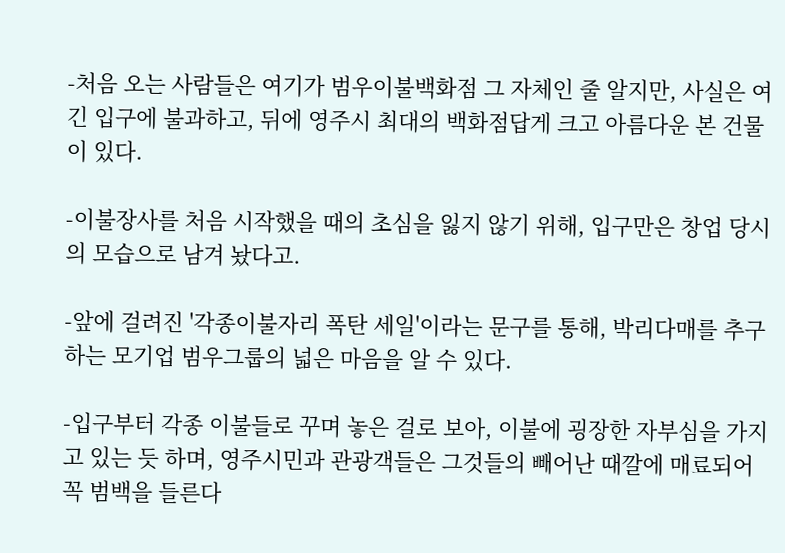-처음 오는 사람들은 여기가 범우이불백화점 그 자체인 줄 알지만, 사실은 여긴 입구에 불과하고, 뒤에 영주시 최대의 백화점답게 크고 아름다운 본 건물이 있다.

-이불장사를 처음 시작했을 때의 초심을 잃지 않기 위해, 입구만은 창업 당시의 모습으로 남겨 놨다고.

-앞에 걸려진 '각종이불자리 폭탄 세일'이라는 문구를 통해, 박리다매를 추구하는 모기업 범우그룹의 넓은 마음을 알 수 있다.

-입구부터 각종 이불들로 꾸며 놓은 걸로 보아, 이불에 굉장한 자부심을 가지고 있는 듯 하며, 영주시민과 관광객들은 그것들의 빼어난 때깔에 매료되어 꼭 범백을 들른다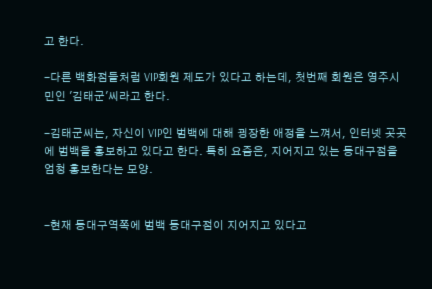고 한다.

-다른 백화점들처럼 VIP회원 제도가 있다고 하는데, 첫번째 회원은 영주시민인 '김태군'씨라고 한다.

-김태군씨는, 자신이 VIP인 범백에 대해 굉장한 애정을 느껴서, 인터넷 곳곳에 범백을 홍보하고 있다고 한다. 특히 요즘은, 지어지고 있는 동대구점을 엄청 홍보한다는 모양.


-현재 동대구역쪽에 범백 동대구점이 지어지고 있다고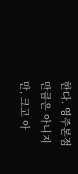한다. 영주본점만큼은 아니지만, 크고 아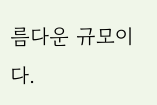름다운 규모이다.